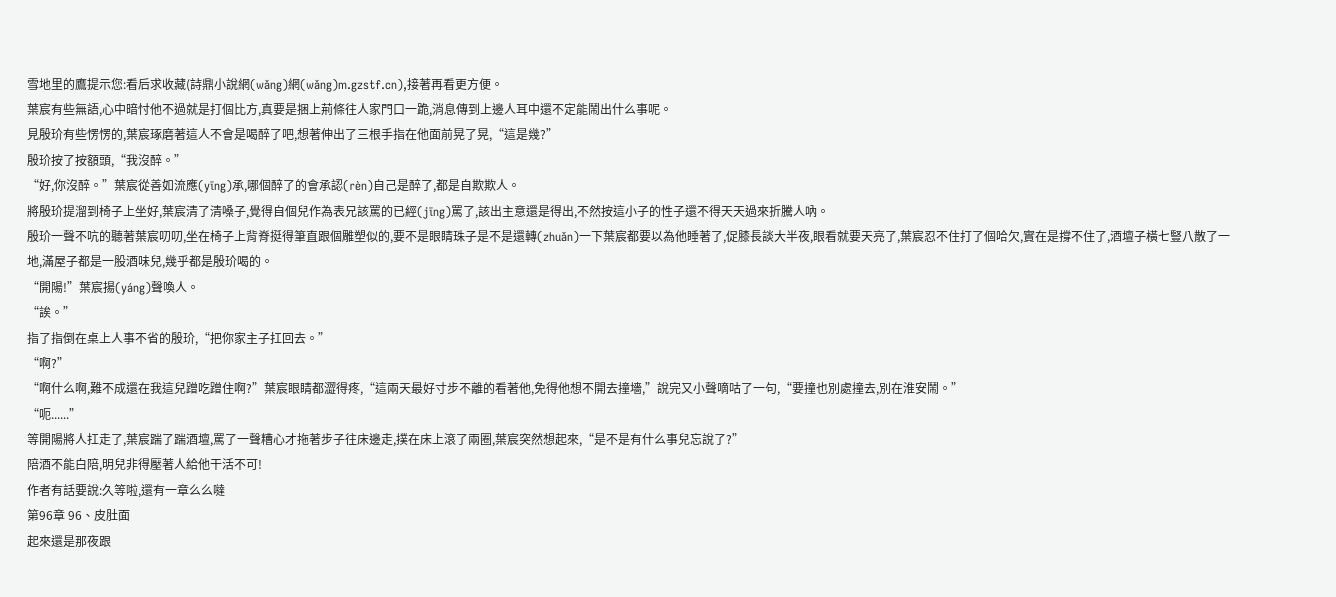雪地里的鷹提示您:看后求收藏(詩鼎小說網(wǎng)網(wǎng)m.gzstf.cn),接著再看更方便。
葉宸有些無語,心中暗忖他不過就是打個比方,真要是捆上荊條往人家門口一跪,消息傳到上邊人耳中還不定能鬧出什么事呢。
見殷玠有些愣愣的,葉宸琢磨著這人不會是喝醉了吧,想著伸出了三根手指在他面前晃了晃,“這是幾?”
殷玠按了按額頭,“我沒醉。”
“好,你沒醉。”葉宸從善如流應(yīng)承,哪個醉了的會承認(rèn)自己是醉了,都是自欺欺人。
將殷玠提溜到椅子上坐好,葉宸清了清嗓子,覺得自個兒作為表兄該罵的已經(jīng)罵了,該出主意還是得出,不然按這小子的性子還不得天天過來折騰人吶。
殷玠一聲不吭的聽著葉宸叨叨,坐在椅子上背脊挺得筆直跟個雕塑似的,要不是眼睛珠子是不是還轉(zhuǎn)一下葉宸都要以為他睡著了,促膝長談大半夜,眼看就要天亮了,葉宸忍不住打了個哈欠,實在是撐不住了,酒壇子橫七豎八散了一地,滿屋子都是一股酒味兒,幾乎都是殷玠喝的。
“開陽!”葉宸揚(yáng)聲喚人。
“誒。”
指了指倒在桌上人事不省的殷玠,“把你家主子扛回去。”
“啊?”
“啊什么啊,難不成還在我這兒蹭吃蹭住啊?”葉宸眼睛都澀得疼,“這兩天最好寸步不離的看著他,免得他想不開去撞墻,”說完又小聲嘀咕了一句,“要撞也別處撞去,別在淮安鬧。”
“呃......”
等開陽將人扛走了,葉宸踹了踹酒壇,罵了一聲糟心才拖著步子往床邊走,撲在床上滾了兩圈,葉宸突然想起來,“是不是有什么事兒忘說了?”
陪酒不能白陪,明兒非得壓著人給他干活不可!
作者有話要說:久等啦,還有一章么么噠
第96章 96、皮肚面
起來還是那夜跟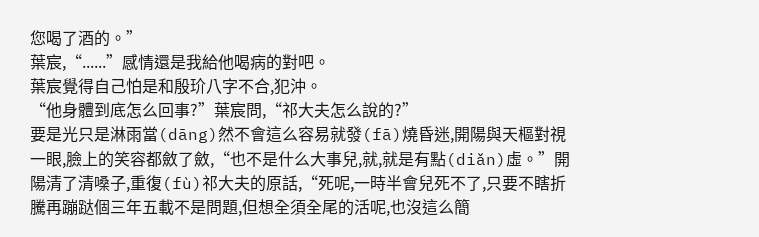您喝了酒的。”
葉宸,“......”感情還是我給他喝病的對吧。
葉宸覺得自己怕是和殷玠八字不合,犯沖。
“他身體到底怎么回事?”葉宸問,“祁大夫怎么說的?”
要是光只是淋雨當(dāng)然不會這么容易就發(fā)燒昏迷,開陽與天樞對視一眼,臉上的笑容都斂了斂,“也不是什么大事兒,就,就是有點(diǎn)虛。”開陽清了清嗓子,重復(fù)祁大夫的原話,“死呢,一時半會兒死不了,只要不瞎折騰再蹦跶個三年五載不是問題,但想全須全尾的活呢,也沒這么簡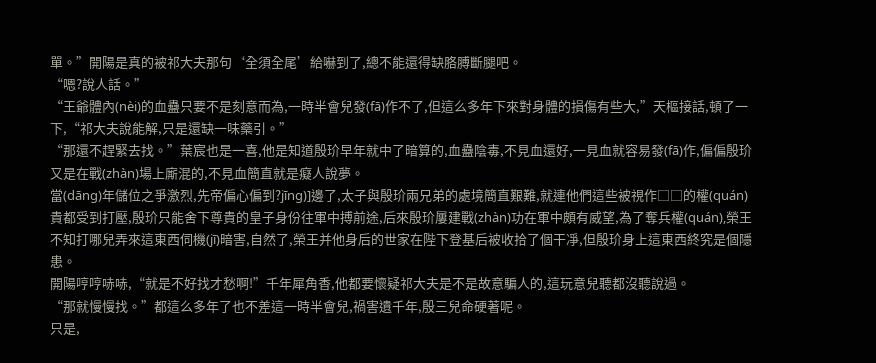單。”開陽是真的被祁大夫那句‘全須全尾’給嚇到了,總不能還得缺胳膊斷腿吧。
“嗯?說人話。”
“王爺體內(nèi)的血蠱只要不是刻意而為,一時半會兒發(fā)作不了,但這么多年下來對身體的損傷有些大,”天樞接話,頓了一下,“祁大夫說能解,只是還缺一味藥引。”
“那還不趕緊去找。”葉宸也是一喜,他是知道殷玠早年就中了暗算的,血蠱陰毒,不見血還好,一見血就容易發(fā)作,偏偏殷玠又是在戰(zhàn)場上廝混的,不見血簡直就是癡人說夢。
當(dāng)年儲位之爭激烈,先帝偏心偏到?jīng)]邊了,太子與殷玠兩兄弟的處境簡直艱難,就連他們這些被視作□□的權(quán)貴都受到打壓,殷玠只能舍下尊貴的皇子身份往軍中搏前途,后來殷玠屢建戰(zhàn)功在軍中頗有威望,為了奪兵權(quán),榮王不知打哪兒弄來這東西伺機(jī)暗害,自然了,榮王并他身后的世家在陛下登基后被收拾了個干凈,但殷玠身上這東西終究是個隱患。
開陽哼哼哧哧,“就是不好找才愁啊!”千年犀角香,他都要懷疑祁大夫是不是故意騙人的,這玩意兒聽都沒聽說過。
“那就慢慢找。”都這么多年了也不差這一時半會兒,禍害遺千年,殷三兒命硬著呢。
只是,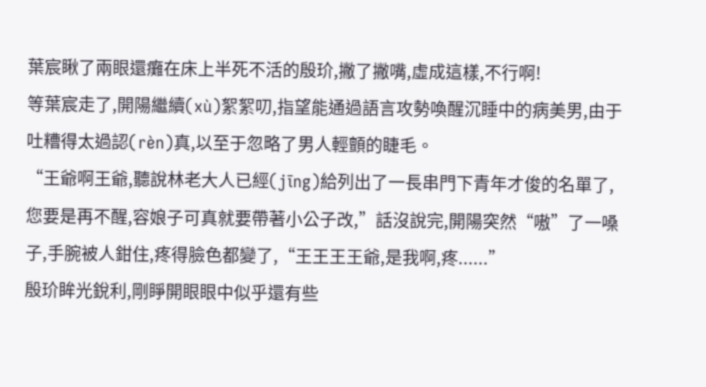葉宸瞅了兩眼還癱在床上半死不活的殷玠,撇了撇嘴,虛成這樣,不行啊!
等葉宸走了,開陽繼續(xù)絮絮叨,指望能通過語言攻勢喚醒沉睡中的病美男,由于吐糟得太過認(rèn)真,以至于忽略了男人輕顫的睫毛。
“王爺啊王爺,聽說林老大人已經(jīng)給列出了一長串門下青年才俊的名單了,您要是再不醒,容娘子可真就要帶著小公子改,”話沒說完,開陽突然“嗷”了一嗓子,手腕被人鉗住,疼得臉色都變了,“王王王王爺,是我啊,疼......”
殷玠眸光銳利,剛睜開眼眼中似乎還有些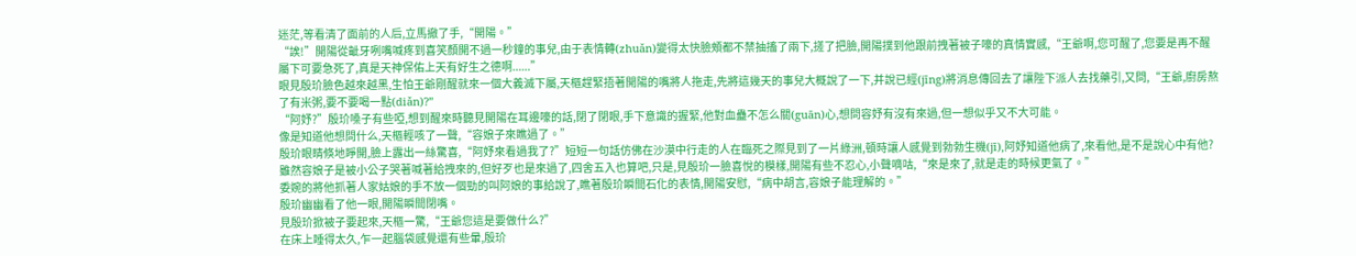迷茫,等看清了面前的人后,立馬撤了手,“開陽。”
“誒!”開陽從齜牙咧嘴喊疼到喜笑顏開不過一秒鐘的事兒,由于表情轉(zhuǎn)變得太快臉頰都不禁抽搐了兩下,搓了把臉,開陽撲到他跟前拽著被子嚎的真情實感,“王爺啊,您可醒了,您要是再不醒屬下可要急死了,真是天神保佑上天有好生之德啊......”
眼見殷玠臉色越來越黑,生怕王爺剛醒就來一個大義滅下屬,天樞趕緊捂著開陽的嘴將人拖走,先將這幾天的事兒大概說了一下,并說已經(jīng)將消息傳回去了讓陛下派人去找藥引,又問,“王爺,廚房熬了有米粥,要不要喝一點(diǎn)?”
“阿妤?”殷玠嗓子有些啞,想到醒來時聽見開陽在耳邊嚎的話,閉了閉眼,手下意識的握緊,他對血蠱不怎么關(guān)心,想問容妤有沒有來過,但一想似乎又不大可能。
像是知道他想問什么,天樞輕咳了一聲,“容娘子來瞧過了。”
殷玠眼睛倏地睜開,臉上露出一絲驚喜,“阿妤來看過我了?”短短一句話仿佛在沙漠中行走的人在臨死之際見到了一片綠洲,頓時讓人感覺到勃勃生機(jī),阿妤知道他病了,來看他,是不是說心中有他?
雖然容娘子是被小公子哭著喊著給拽來的,但好歹也是來過了,四舍五入也算吧,只是,見殷玠一臉喜悅的模樣,開陽有些不忍心,小聲嘀咕,“來是來了,就是走的時候更氣了。”
委婉的將他抓著人家姑娘的手不放一個勁的叫阿娘的事給說了,瞧著殷玠瞬間石化的表情,開陽安慰,“病中胡言,容娘子能理解的。”
殷玠幽幽看了他一眼,開陽瞬間閉嘴。
見殷玠掀被子要起來,天樞一驚,“王爺您這是要做什么?”
在床上睡得太久,乍一起腦袋感覺還有些暈,殷玠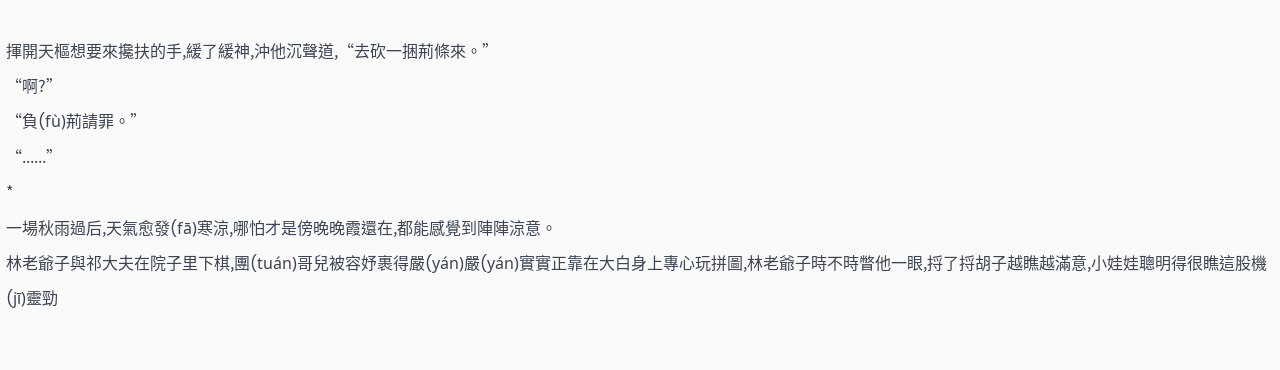揮開天樞想要來攙扶的手,緩了緩神,沖他沉聲道,“去砍一捆荊條來。”
“啊?”
“負(fù)荊請罪。”
“......”
*
一場秋雨過后,天氣愈發(fā)寒涼,哪怕才是傍晚晚霞還在,都能感覺到陣陣涼意。
林老爺子與祁大夫在院子里下棋,團(tuán)哥兒被容妤裹得嚴(yán)嚴(yán)實實正靠在大白身上專心玩拼圖,林老爺子時不時瞥他一眼,捋了捋胡子越瞧越滿意,小娃娃聰明得很瞧這股機(jī)靈勁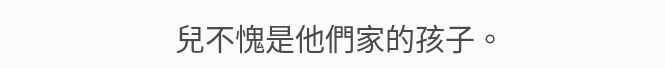兒不愧是他們家的孩子。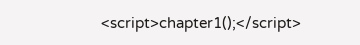<script>chapter1();</script>